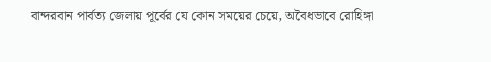বান্দরবান পার্বত্য জেলায় পূর্বের যে কোন সময়ের চেয়ে, অবৈধভাবে রোহিঙ্গা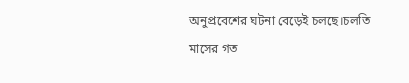অনুপ্রবেশের ঘটনা বেড়েই চলছে।চলতি মাসের গত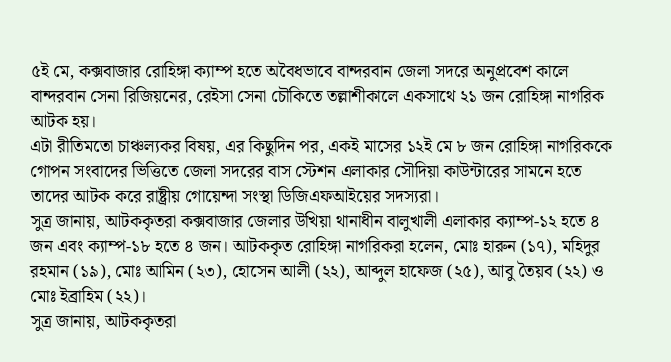৫ই মে, কক্সবাজার রোহিঙ্গা ক্যাম্প হতে অবৈধভাবে বান্দরবান জেলা সদরে অনুপ্রবেশ কালে বান্দরবান সেনা রিজিয়নের, রেইসা সেনা চৌকিতে তল্লাশীকালে একসাথে ২১ জন রোহিঙ্গা নাগরিক আটক হয়।
এটা রীতিমতো চাঞ্চল্যকর বিষয়, এর কিছুদিন পর, একই মাসের ১২ই মে ৮ জন রোহিঙ্গা নাগরিককে গোপন সংবাদের ভিত্তিতে জেলা সদরের বাস স্টেশন এলাকার সৌদিয়া কাউন্টারের সামনে হতে তাদের আটক করে রাষ্ট্রীয় গোয়েন্দা সংস্থা ডিজিএফআইয়ের সদস্যরা।
সুত্র জানায়, আটককৃতরা কক্সবাজার জেলার উখিয়া থানাধীন বালুখালী এলাকার ক্যাম্প-১২ হতে ৪ জন এবং ক্যাম্প-১৮ হতে ৪ জন। আটককৃত রোহিঙ্গা নাগরিকরা হলেন, মোঃ হারুন (১৭), মহিদুর রহমান (১৯), মোঃ আমিন (২৩), হোসেন আলী (২২), আব্দুল হাফেজ (২৫), আবু তৈয়ব (২২) ও মোঃ ইব্রাহিম (২২)।
সুত্র জানায়, আটককৃতরা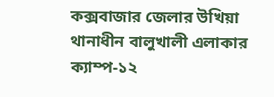কক্সবাজার জেলার উখিয়া থানাধীন বালুখালী এলাকার ক্যাম্প-১২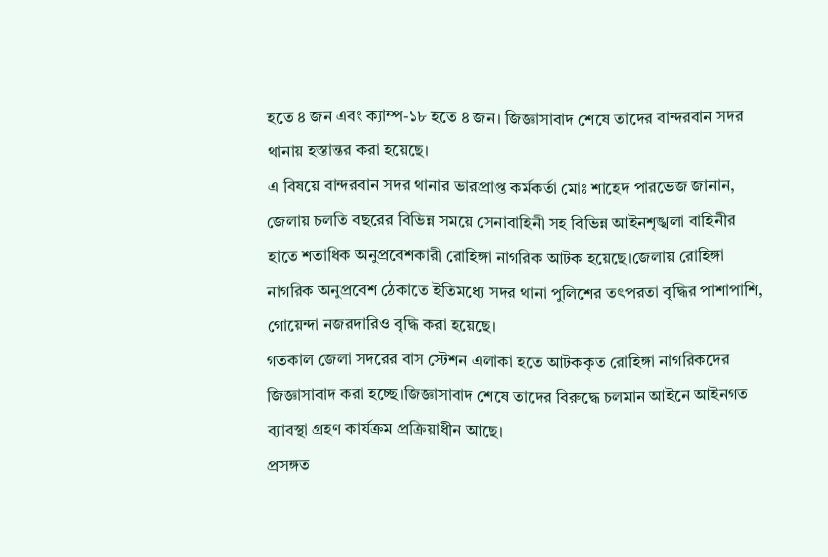হতে ৪ জন এবং ক্যাম্প-১৮ হতে ৪ জন। জিজ্ঞাসাবাদ শেষে তাদের বান্দরবান সদর থানায় হস্তান্তর করা হয়েছে।
এ বিষয়ে বান্দরবান সদর থানার ভারপ্রাপ্ত কর্মকর্তা মোঃ শাহেদ পারভেজ জানান, জেলায় চলতি বছরের বিভিন্ন সময়ে সেনাবাহিনী সহ বিভিন্ন আইনশৃঙ্খলা বাহিনীর হাতে শতাধিক অনুপ্রবেশকারী রোহিঙ্গা নাগরিক আটক হয়েছে।জেলায় রোহিঙ্গা নাগরিক অনুপ্রবেশ ঠেকাতে ইতিমধ্যে সদর থানা পুলিশের তৎপরতা বৃদ্ধির পাশাপাশি, গোয়েন্দা নজরদারিও বৃদ্ধি করা হয়েছে।
গতকাল জেলা সদরের বাস স্টেশন এলাকা হতে আটককৃত রোহিঙ্গা নাগরিকদের জিজ্ঞাসাবাদ করা হচ্ছে।জিজ্ঞাসাবাদ শেষে তাদের বিরুদ্ধে চলমান আইনে আইনগত ব্যাবস্থা গ্রহণ কার্যক্রম প্রক্রিয়াধীন আছে।
প্রসঙ্গত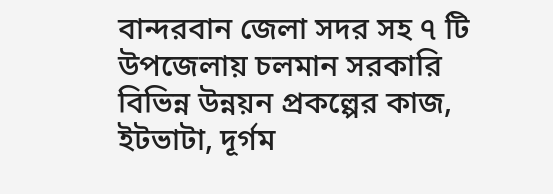বান্দরবান জেলা সদর সহ ৭ টি উপজেলায় চলমান সরকারি বিভিন্ন উন্নয়ন প্রকল্পের কাজ, ইটভাটা, দূর্গম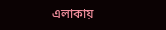এলাকায়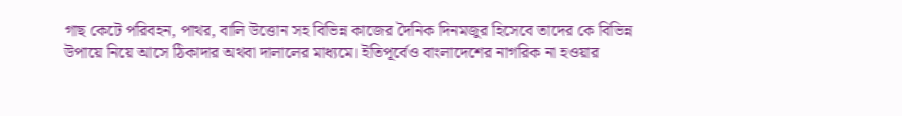গাছ কেটে পরিবহন, পাথর, বালি উত্তোন সহ বিভিন্ন কাজের দৈনিক দিনমজুর হিসেবে তাদের কে বিভিন্ন উপায়ে নিয়ে আসে ঠিকাদার অথবা দালালের মাধ্যমে। ইতিপূর্বেও বাংলাদেশের নাগরিক না হওয়ার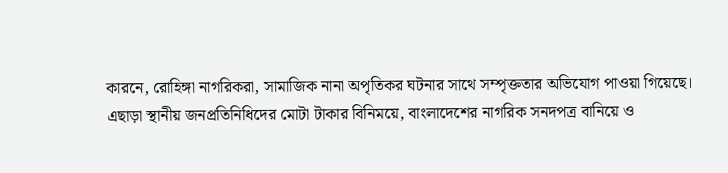কারনে, রোহিঙ্গা নাগরিকরা, সামাজিক নানা অপৃতিকর ঘটনার সাথে সম্পৃক্ততার অভিযোগ পাওয়া গিয়েছে।
এছাড়া স্থানীয় জনপ্রতিনিধিদের মোটা টাকার বিনিময়ে, বাংলাদেশের নাগরিক সনদপত্র বানিয়ে ও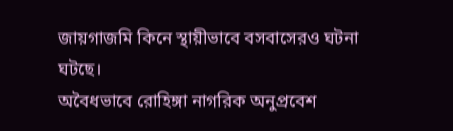জায়গাজমি কিনে স্থায়ীভাবে বসবাসেরও ঘটনা ঘটছে।
অবৈধভাবে রোহিঙ্গা নাগরিক অনুপ্রবেশ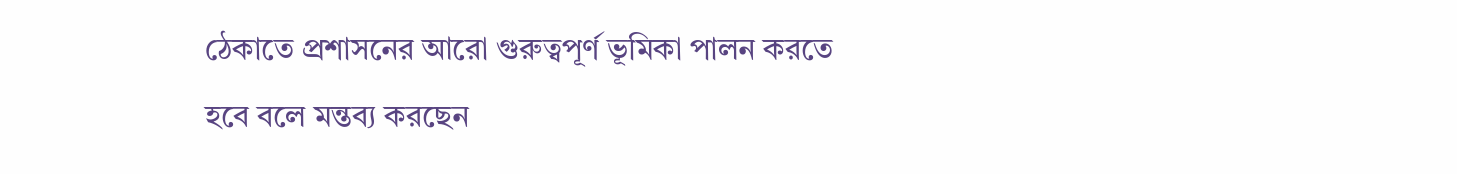ঠেকাতে প্রশাসনের আরো গুরুত্বপূর্ণ ভূমিকা পালন করতে হবে বলে মন্তব্য করছেন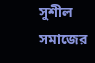সুশীল সমাজের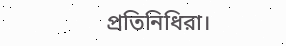প্রতিনিধিরা।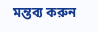মন্তব্য করুন